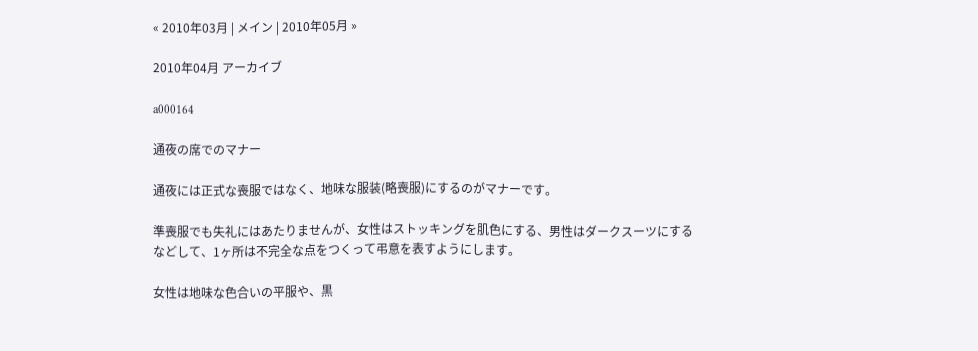« 2010年03月 | メイン | 2010年05月 »

2010年04月 アーカイブ

a000164

通夜の席でのマナー

通夜には正式な喪服ではなく、地味な服装(略喪服)にするのがマナーです。

準喪服でも失礼にはあたりませんが、女性はストッキングを肌色にする、男性はダークスーツにするなどして、1ヶ所は不完全な点をつくって弔意を表すようにします。

女性は地味な色合いの平服や、黒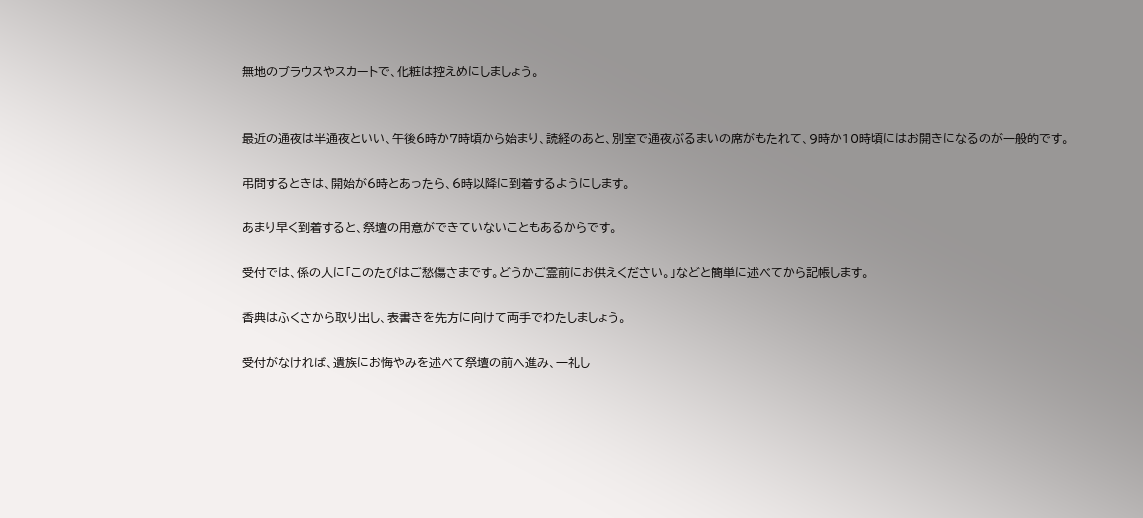無地のブラウスやスカートで、化粧は控えめにしましょう。


最近の通夜は半通夜といい、午後6時か7時頃から始まり、読経のあと、別室で通夜ぶるまいの席がもたれて、9時か10時頃にはお開きになるのが一般的です。

弔問するときは、開始が6時とあったら、6時以降に到着するようにします。

あまり早く到着すると、祭壇の用意ができていないこともあるからです。

受付では、係の人に「このたびはご愁傷さまです。どうかご霊前にお供えください。」などと簡単に述べてから記帳します。

香典はふくさから取り出し、表書きを先方に向けて両手でわたしましょう。

受付がなければ、遺族にお悔やみを述べて祭壇の前へ進み、一礼し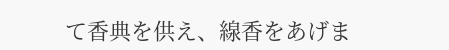て香典を供え、線香をあげま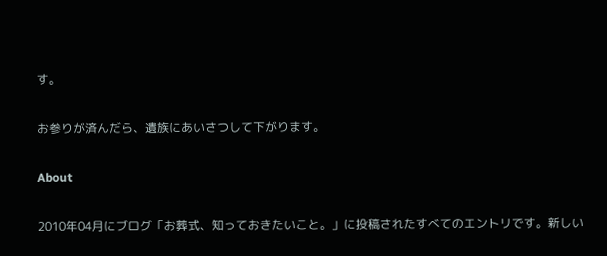す。

お参りが済んだら、遺族にあいさつして下がります。

About

2010年04月にブログ「お葬式、知っておきたいこと。」に投稿されたすべてのエントリです。新しい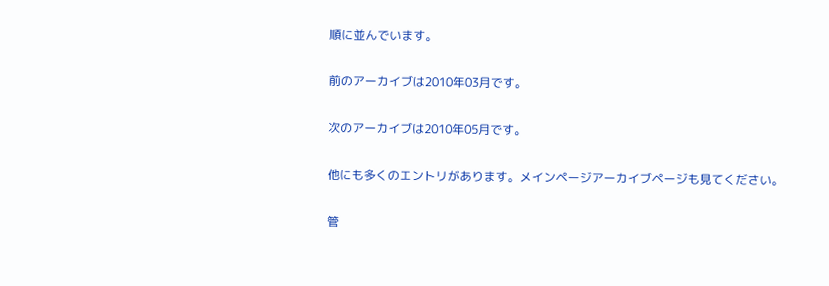順に並んでいます。

前のアーカイブは2010年03月です。

次のアーカイブは2010年05月です。

他にも多くのエントリがあります。メインページアーカイブページも見てください。

管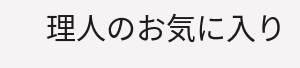理人のお気に入り